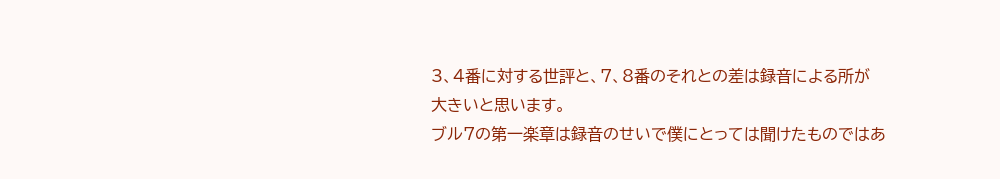3、4番に対する世評と、7、8番のそれとの差は録音による所が
大きいと思います。
ブル7の第一楽章は録音のせいで僕にとっては聞けたものではあ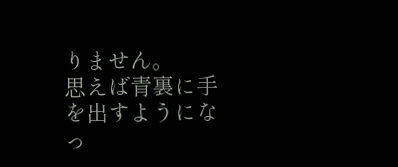りません。
思えば青裏に手を出すようになっ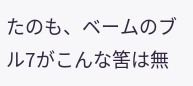たのも、ベームのブル7がこんな筈は無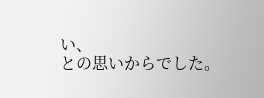い、
との思いからでした。